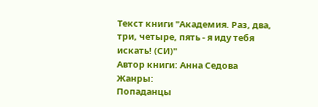Текст книги "Академия. Раз, два, три, четыре, пять - я иду тебя искать! (СИ)"
Автор книги: Анна Седова
Жанры:
Попаданцы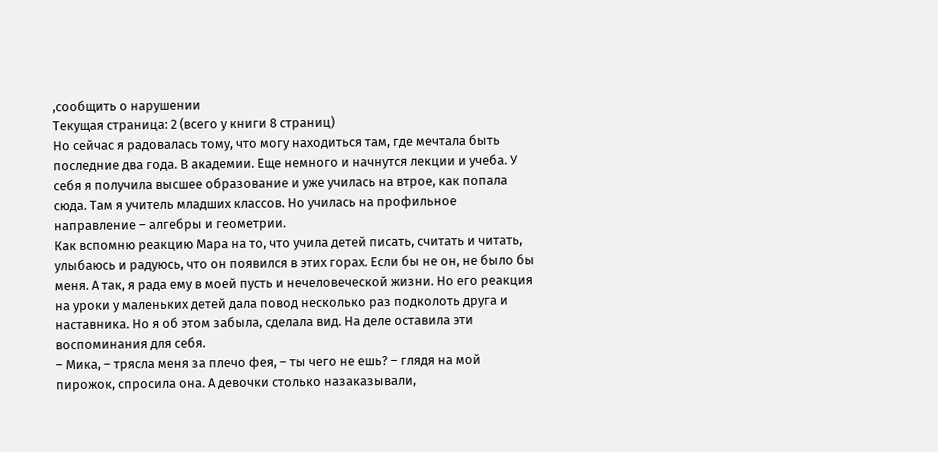,сообщить о нарушении
Текущая страница: 2 (всего у книги 8 страниц)
Но сейчас я радовалась тому, что могу находиться там, где мечтала быть последние два года. В академии. Еще немного и начнутся лекции и учеба. У себя я получила высшее образование и уже училась на втрое, как попала сюда. Там я учитель младших классов. Но училась на профильное направление – алгебры и геометрии.
Как вспомню реакцию Мара на то, что учила детей писать, считать и читать, улыбаюсь и радуюсь, что он появился в этих горах. Если бы не он, не было бы меня. А так, я рада ему в моей пусть и нечеловеческой жизни. Но его реакция на уроки у маленьких детей дала повод несколько раз подколоть друга и наставника. Но я об этом забыла, сделала вид. На деле оставила эти воспоминания для себя.
– Мика, – трясла меня за плечо фея, – ты чего не ешь? – глядя на мой пирожок, спросила она. А девочки столько назаказывали,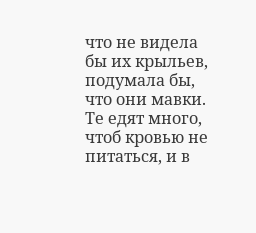что не видела бы их крыльев, подумала бы, что они мавки. Те едят много, чтоб кровью не питаться, и в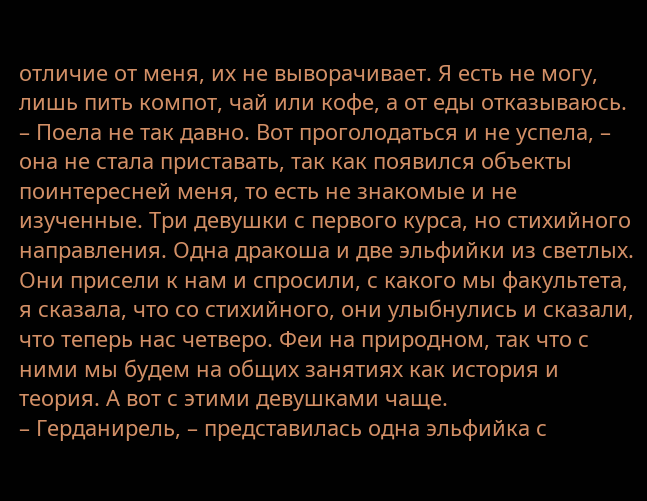отличие от меня, их не выворачивает. Я есть не могу, лишь пить компот, чай или кофе, а от еды отказываюсь.
– Поела не так давно. Вот проголодаться и не успела, – она не стала приставать, так как появился объекты поинтересней меня, то есть не знакомые и не изученные. Три девушки с первого курса, но стихийного направления. Одна дракоша и две эльфийки из светлых. Они присели к нам и спросили, с какого мы факультета, я сказала, что со стихийного, они улыбнулись и сказали, что теперь нас четверо. Феи на природном, так что с ними мы будем на общих занятиях как история и теория. А вот с этими девушками чаще.
– Герданирель, – представилась одна эльфийка с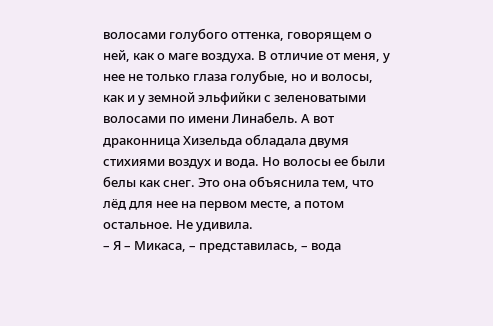волосами голубого оттенка, говорящем о ней, как о маге воздуха. В отличие от меня, у нее не только глаза голубые, но и волосы, как и у земной эльфийки с зеленоватыми волосами по имени Линабель. А вот драконница Хизельда обладала двумя стихиями воздух и вода. Но волосы ее были белы как снег. Это она объяснила тем, что лёд для нее на первом месте, а потом остальное. Не удивила.
– Я – Микаса, – представилась, – вода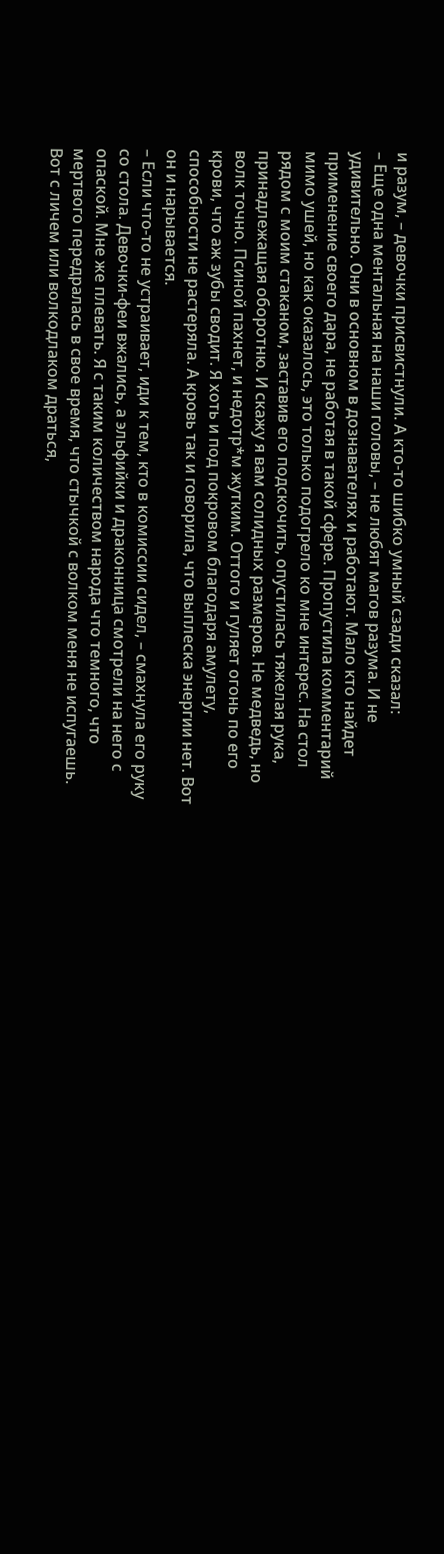и разум, – девочки присвистнули. А кто-то шибко умный сзади сказал:
– Еще одна ментальная на наши головы, – не любят магов разума. И не удивительно. Они в основном в дознавателях и работают. Мало кто найдет применение своего дара, не работая в такой сфере. Пропустила комментарий мимо ушей, но как оказалось, это только подогрело ко мне интерес. На стол рядом с моим стаканом, заставив его подскочить, опустилась тяжелая рука, принадлежащая оборотню. И скажу я вам солидных размеров. Не медведь, но волк точно. Псиной пахнет, и недотр*м жутким. Оттого и гуляет огонь по его крови, что аж зубы сводит. Я хоть и под покровом благодаря амулету, способности не растеряла. А кровь так и говорила, что выплеска энергии нет. Вот он и нарывается.
– Если что-то не устраивает, иди к тем, кто в комиссии сидел, – смахнула его руку со стола. Девочки-феи вжались, а эльфийки и драконница смотрели на него с опаской. Мне же плевать. Я с таким количеством народа что темного, что мертвого передралась в свое время, что стычкой с волком меня не испугаешь. Вот с личем или волкодлаком драться,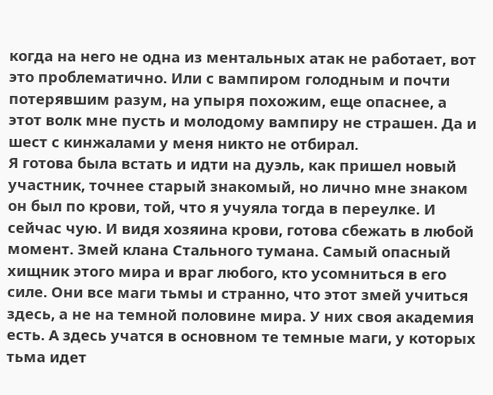когда на него не одна из ментальных атак не работает, вот это проблематично. Или с вампиром голодным и почти потерявшим разум, на упыря похожим, еще опаснее, а этот волк мне пусть и молодому вампиру не страшен. Да и шест с кинжалами у меня никто не отбирал.
Я готова была встать и идти на дуэль, как пришел новый участник, точнее старый знакомый, но лично мне знаком он был по крови, той, что я учуяла тогда в переулке. И сейчас чую. И видя хозяина крови, готова сбежать в любой момент. Змей клана Стального тумана. Самый опасный хищник этого мира и враг любого, кто усомниться в его силе. Они все маги тьмы и странно, что этот змей учиться здесь, а не на темной половине мира. У них своя академия есть. А здесь учатся в основном те темные маги, у которых тьма идет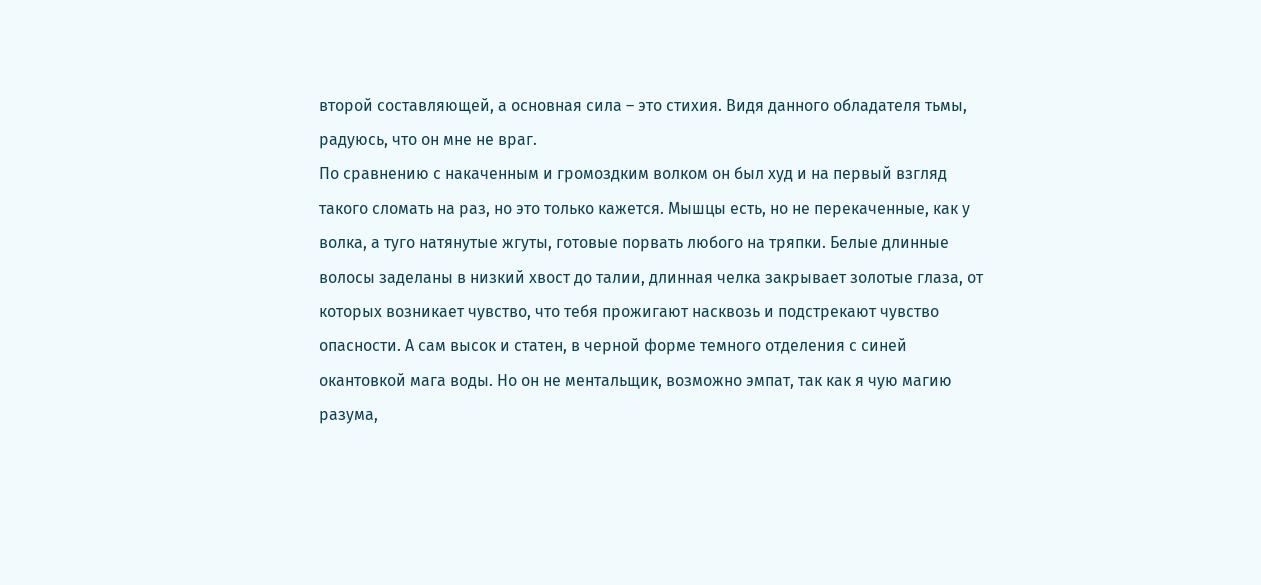второй составляющей, а основная сила – это стихия. Видя данного обладателя тьмы, радуюсь, что он мне не враг.
По сравнению с накаченным и громоздким волком он был худ и на первый взгляд такого сломать на раз, но это только кажется. Мышцы есть, но не перекаченные, как у волка, а туго натянутые жгуты, готовые порвать любого на тряпки. Белые длинные волосы заделаны в низкий хвост до талии, длинная челка закрывает золотые глаза, от которых возникает чувство, что тебя прожигают насквозь и подстрекают чувство опасности. А сам высок и статен, в черной форме темного отделения с синей окантовкой мага воды. Но он не ментальщик, возможно эмпат, так как я чую магию разума,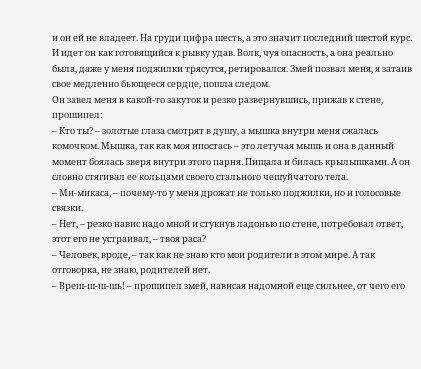и он ей не владеет. На груди цифра шесть, а это значит последний шестой курс. И идет он как готовящийся к рывку удав. Волк, чуя опасность, а она реально была, даже у меня поджилки трясутся, ретировался. Змей позвал меня, я затаив свое медленно бьющееся сердце, пошла следом.
Он завел меня в какой-то закуток и резко развернувшись, прижав к стене, прошипел:
– Кто ты? – золотые глаза смотрят в душу, а мышка внутри меня сжалась комочком. Мышка, так как моя ипостась – это летучая мышь и она в данный момент боялась зверя внутри этого парня. Пищала и билась крылышками. А он словно стягивал ее кольцами своего стального чешуйчатого тела.
– Ми-микаса, – почему-то у меня дрожат не только поджилки, но и голосовые связки.
– Нет, – резко навис надо мной и стукнув ладонью по стене, потребовал ответ, этот его не устраивал, – твоя раса?
– Человек, вроде, – так как не знаю кто мои родители в этом мире. А так отговорка, не знаю, родителей нет.
– Вреш-ш-ш-шь! – прошипел змей, нависая надомной еще сильнее, от чего его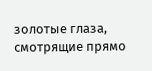золотые глаза, смотрящие прямо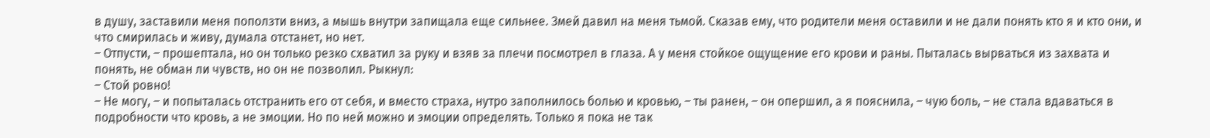в душу, заставили меня поползти вниз, а мышь внутри запищала еще сильнее. Змей давил на меня тьмой. Сказав ему, что родители меня оставили и не дали понять кто я и кто они, и что смирилась и живу, думала отстанет, но нет.
– Отпусти, – прошептала, но он только резко схватил за руку и взяв за плечи посмотрел в глаза. А у меня стойкое ощущение его крови и раны. Пыталась вырваться из захвата и понять, не обман ли чувств, но он не позволил. Рыкнул:
– Стой ровно!
– Не могу, – и попыталась отстранить его от себя, и вместо страха, нутро заполнилось болью и кровью, – ты ранен, – он опершил, а я пояснила, – чую боль, – не стала вдаваться в подробности что кровь, а не эмоции. Но по ней можно и эмоции определять. Только я пока не так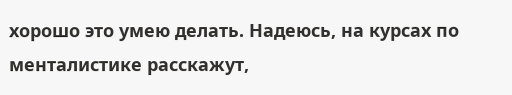хорошо это умею делать. Надеюсь, на курсах по менталистике расскажут,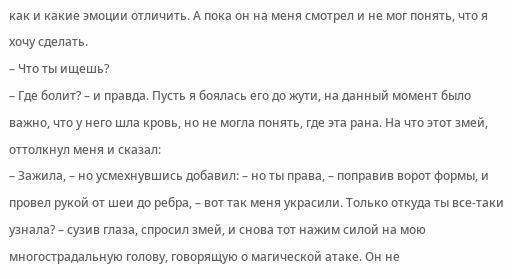как и какие эмоции отличить. А пока он на меня смотрел и не мог понять, что я хочу сделать.
– Что ты ищешь?
– Где болит? – и правда. Пусть я боялась его до жути, на данный момент было важно, что у него шла кровь, но не могла понять, где эта рана. На что этот змей, оттолкнул меня и сказал:
– Зажила, – но усмехнувшись добавил: – но ты права, – поправив ворот формы, и провел рукой от шеи до ребра, – вот так меня украсили. Только откуда ты все-таки узнала? – сузив глаза, спросил змей, и снова тот нажим силой на мою многострадальную голову, говорящую о магической атаке. Он не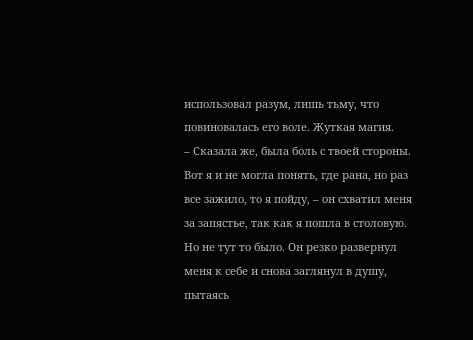использовал разум, лишь тьму, что повиновалась его воле. Жуткая магия.
– Сказала же, была боль с твоей стороны. Вот я и не могла понять, где рана, но раз все зажило, то я пойду, – он схватил меня за запястье, так как я пошла в столовую. Но не тут то было. Он резко развернул меня к себе и снова заглянул в душу, пытаясь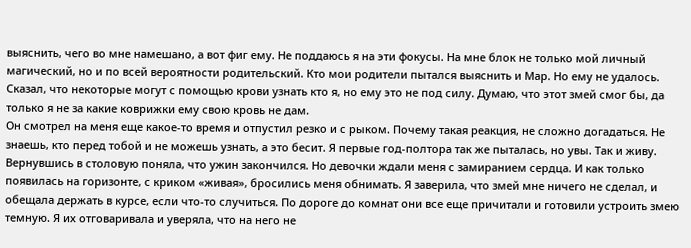выяснить, чего во мне намешано, а вот фиг ему. Не поддаюсь я на эти фокусы. На мне блок не только мой личный магический, но и по всей вероятности родительский. Кто мои родители пытался выяснить и Мар. Но ему не удалось. Сказал, что некоторые могут с помощью крови узнать кто я, но ему это не под силу. Думаю, что этот змей смог бы, да только я не за какие коврижки ему свою кровь не дам.
Он смотрел на меня еще какое-то время и отпустил резко и с рыком. Почему такая реакция, не сложно догадаться. Не знаешь, кто перед тобой и не можешь узнать, а это бесит. Я первые год-полтора так же пыталась, но увы. Так и живу.
Вернувшись в столовую поняла, что ужин закончился. Но девочки ждали меня с замиранием сердца. И как только появилась на горизонте, с криком «живая», бросились меня обнимать. Я заверила, что змей мне ничего не сделал, и обещала держать в курсе, если что-то случиться. По дороге до комнат они все еще причитали и готовили устроить змею темную. Я их отговаривала и уверяла, что на него не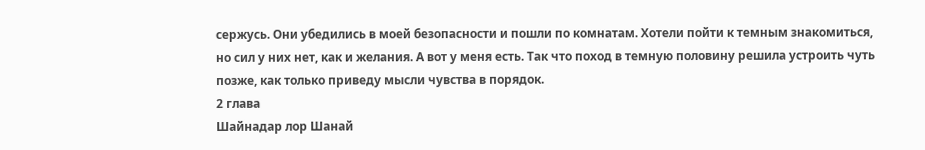сержусь. Они убедились в моей безопасности и пошли по комнатам. Хотели пойти к темным знакомиться, но сил у них нет, как и желания. А вот у меня есть. Так что поход в темную половину решила устроить чуть позже, как только приведу мысли чувства в порядок.
2 глава
Шайнадар лор Шанай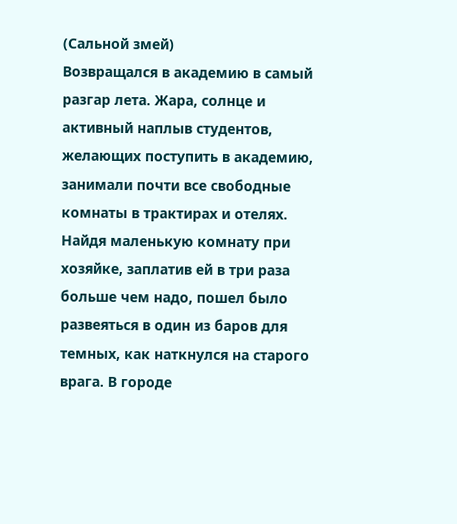(Сальной змей)
Возвращался в академию в самый разгар лета. Жара, солнце и активный наплыв студентов, желающих поступить в академию, занимали почти все свободные комнаты в трактирах и отелях. Найдя маленькую комнату при хозяйке, заплатив ей в три раза больше чем надо, пошел было развеяться в один из баров для темных, как наткнулся на старого врага. В городе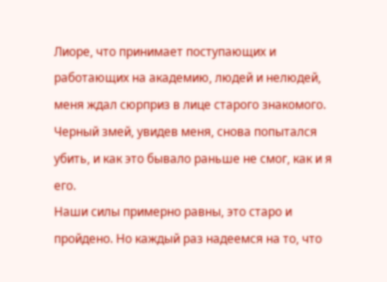Лиоре, что принимает поступающих и работающих на академию, людей и нелюдей, меня ждал сюрприз в лице старого знакомого. Черный змей, увидев меня, снова попытался убить, и как это бывало раньше не смог, как и я его.
Наши силы примерно равны, это старо и пройдено. Но каждый раз надеемся на то, что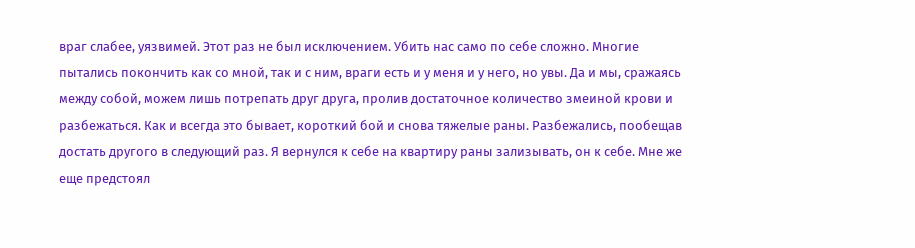враг слабее, уязвимей. Этот раз не был исключением. Убить нас само по себе сложно. Многие пытались покончить как со мной, так и с ним, враги есть и у меня и у него, но увы. Да и мы, сражаясь между собой, можем лишь потрепать друг друга, пролив достаточное количество змеиной крови и разбежаться. Как и всегда это бывает, короткий бой и снова тяжелые раны. Разбежались, пообещав достать другого в следующий раз. Я вернулся к себе на квартиру раны зализывать, он к себе. Мне же еще предстоял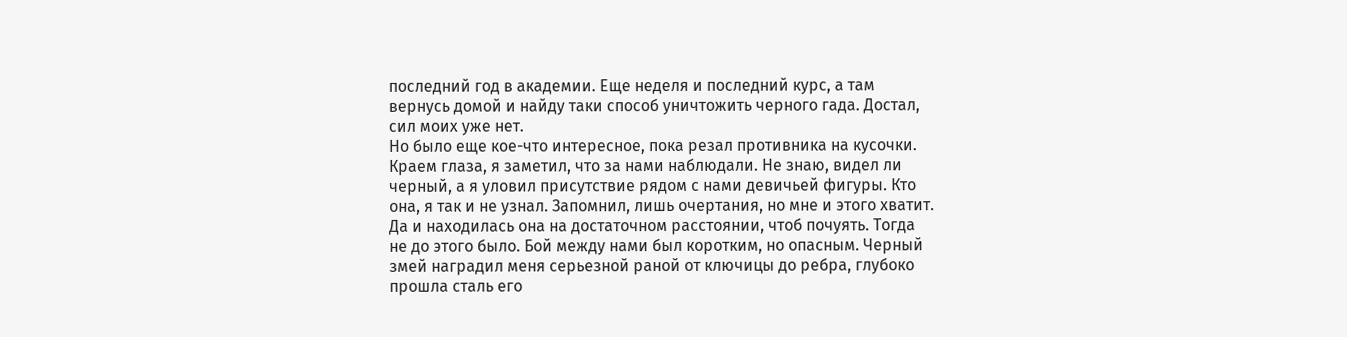последний год в академии. Еще неделя и последний курс, а там вернусь домой и найду таки способ уничтожить черного гада. Достал, сил моих уже нет.
Но было еще кое-что интересное, пока резал противника на кусочки. Краем глаза, я заметил, что за нами наблюдали. Не знаю, видел ли черный, а я уловил присутствие рядом с нами девичьей фигуры. Кто она, я так и не узнал. Запомнил, лишь очертания, но мне и этого хватит. Да и находилась она на достаточном расстоянии, чтоб почуять. Тогда не до этого было. Бой между нами был коротким, но опасным. Черный змей наградил меня серьезной раной от ключицы до ребра, глубоко прошла сталь его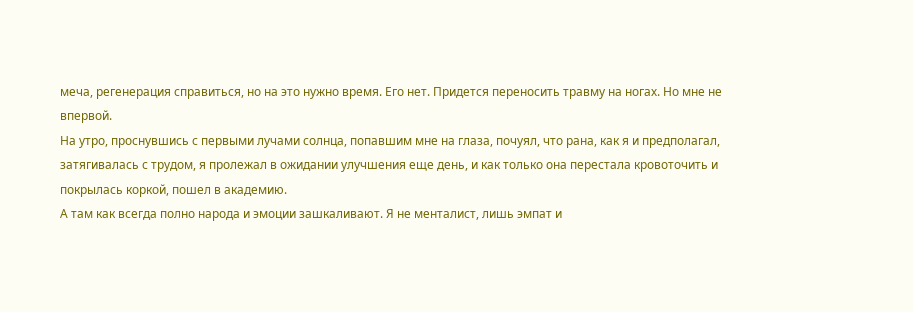меча, регенерация справиться, но на это нужно время. Его нет. Придется переносить травму на ногах. Но мне не впервой.
На утро, проснувшись с первыми лучами солнца, попавшим мне на глаза, почуял, что рана, как я и предполагал, затягивалась с трудом, я пролежал в ожидании улучшения еще день, и как только она перестала кровоточить и покрылась коркой, пошел в академию.
А там как всегда полно народа и эмоции зашкаливают. Я не менталист, лишь эмпат и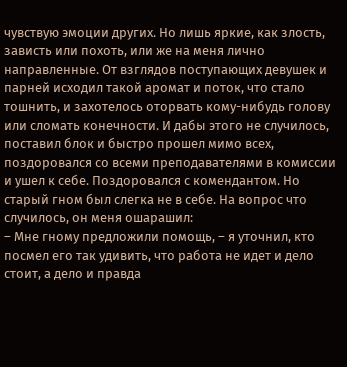чувствую эмоции других. Но лишь яркие, как злость, зависть или похоть, или же на меня лично направленные. От взглядов поступающих девушек и парней исходил такой аромат и поток, что стало тошнить, и захотелось оторвать кому-нибудь голову или сломать конечности. И дабы этого не случилось, поставил блок и быстро прошел мимо всех, поздоровался со всеми преподавателями в комиссии и ушел к себе. Поздоровался с комендантом. Но старый гном был слегка не в себе. На вопрос что случилось, он меня ошарашил:
– Мне гному предложили помощь, – я уточнил, кто посмел его так удивить, что работа не идет и дело стоит, а дело и правда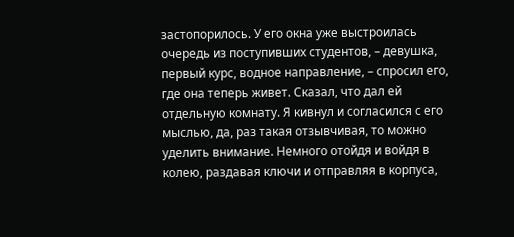застопорилось. У его окна уже выстроилась очередь из поступивших студентов, – девушка, первый курс, водное направление, – спросил его, где она теперь живет. Сказал, что дал ей отдельную комнату. Я кивнул и согласился с его мыслью, да, раз такая отзывчивая, то можно уделить внимание. Немного отойдя и войдя в колею, раздавая ключи и отправляя в корпуса,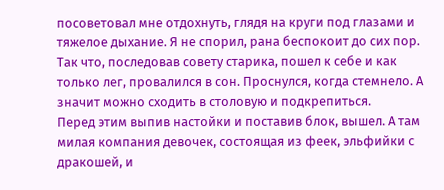посоветовал мне отдохнуть, глядя на круги под глазами и тяжелое дыхание. Я не спорил, рана беспокоит до сих пор. Так что, последовав совету старика, пошел к себе и как только лег, провалился в сон. Проснулся, когда стемнело. А значит можно сходить в столовую и подкрепиться.
Перед этим выпив настойки и поставив блок, вышел. А там милая компания девочек, состоящая из феек, эльфийки с дракошей, и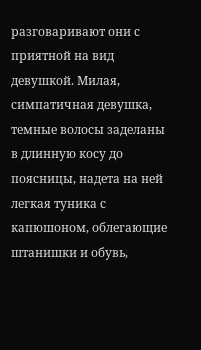разговаривают они с приятной на вид девушкой. Милая, симпатичная девушка, темные волосы заделаны в длинную косу до поясницы, надета на ней легкая туника с капюшоном, облегающие штанишки и обувь,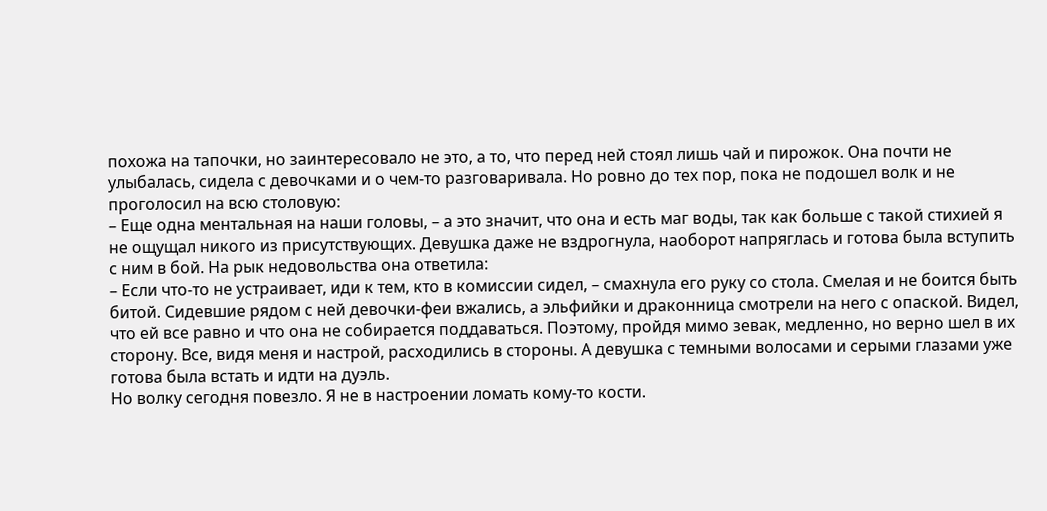похожа на тапочки, но заинтересовало не это, а то, что перед ней стоял лишь чай и пирожок. Она почти не улыбалась, сидела с девочками и о чем-то разговаривала. Но ровно до тех пор, пока не подошел волк и не проголосил на всю столовую:
– Еще одна ментальная на наши головы, – а это значит, что она и есть маг воды, так как больше с такой стихией я не ощущал никого из присутствующих. Девушка даже не вздрогнула, наоборот напряглась и готова была вступить с ним в бой. На рык недовольства она ответила:
– Если что-то не устраивает, иди к тем, кто в комиссии сидел, – смахнула его руку со стола. Смелая и не боится быть битой. Сидевшие рядом с ней девочки-феи вжались, а эльфийки и драконница смотрели на него с опаской. Видел, что ей все равно и что она не собирается поддаваться. Поэтому, пройдя мимо зевак, медленно, но верно шел в их сторону. Все, видя меня и настрой, расходились в стороны. А девушка с темными волосами и серыми глазами уже готова была встать и идти на дуэль.
Но волку сегодня повезло. Я не в настроении ломать кому-то кости.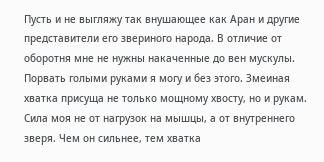Пусть и не выгляжу так внушающее как Аран и другие представители его звериного народа. В отличие от оборотня мне не нужны накаченные до вен мускулы. Порвать голыми руками я могу и без этого. Змеиная хватка присуща не только мощному хвосту, но и рукам. Сила моя не от нагрузок на мышцы, а от внутреннего зверя. Чем он сильнее, тем хватка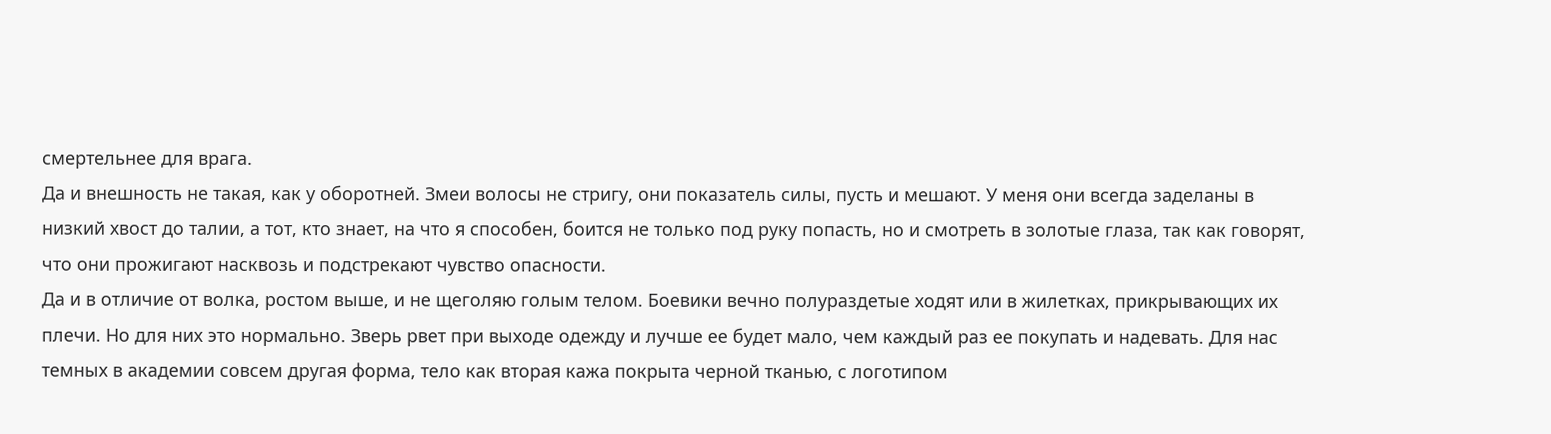смертельнее для врага.
Да и внешность не такая, как у оборотней. Змеи волосы не стригу, они показатель силы, пусть и мешают. У меня они всегда заделаны в низкий хвост до талии, а тот, кто знает, на что я способен, боится не только под руку попасть, но и смотреть в золотые глаза, так как говорят, что они прожигают насквозь и подстрекают чувство опасности.
Да и в отличие от волка, ростом выше, и не щеголяю голым телом. Боевики вечно полураздетые ходят или в жилетках, прикрывающих их плечи. Но для них это нормально. Зверь рвет при выходе одежду и лучше ее будет мало, чем каждый раз ее покупать и надевать. Для нас темных в академии совсем другая форма, тело как вторая кажа покрыта черной тканью, с логотипом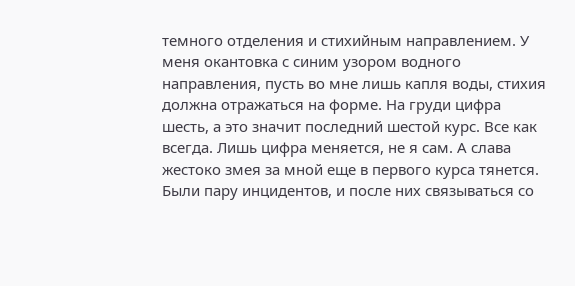темного отделения и стихийным направлением. У меня окантовка с синим узором водного направления, пусть во мне лишь капля воды, стихия должна отражаться на форме. На груди цифра шесть, а это значит последний шестой курс. Все как всегда. Лишь цифра меняется, не я сам. А слава жестоко змея за мной еще в первого курса тянется. Были пару инцидентов, и после них связываться со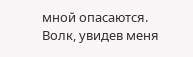мной опасаются.
Волк, увидев меня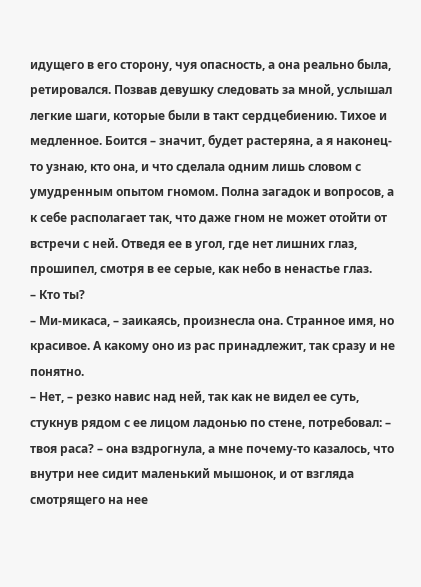идущего в его сторону, чуя опасность, а она реально была, ретировался. Позвав девушку следовать за мной, услышал легкие шаги, которые были в такт сердцебиению. Тихое и медленное. Боится – значит, будет растеряна, а я наконец-то узнаю, кто она, и что сделала одним лишь словом с умудренным опытом гномом. Полна загадок и вопросов, а к себе располагает так, что даже гном не может отойти от встречи с ней. Отведя ее в угол, где нет лишних глаз, прошипел, смотря в ее серые, как небо в ненастье глаз.
– Кто ты?
– Ми-микаса, – заикаясь, произнесла она. Странное имя, но красивое. А какому оно из рас принадлежит, так сразу и не понятно.
– Нет, – резко навис над ней, так как не видел ее суть, стукнув рядом с ее лицом ладонью по стене, потребовал: – твоя раса? – она вздрогнула, а мне почему-то казалось, что внутри нее сидит маленький мышонок, и от взгляда смотрящего на нее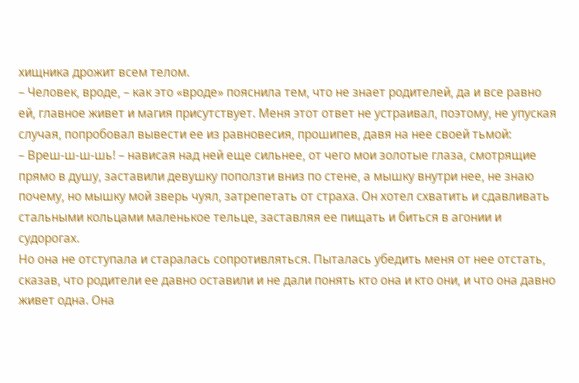хищника дрожит всем телом.
– Человек, вроде, – как это «вроде» пояснила тем, что не знает родителей, да и все равно ей, главное живет и магия присутствует. Меня этот ответ не устраивал, поэтому, не упуская случая, попробовал вывести ее из равновесия, прошипев, давя на нее своей тьмой:
– Вреш-ш-ш-шь! – нависая над ней еще сильнее, от чего мои золотые глаза, смотрящие прямо в душу, заставили девушку поползти вниз по стене, а мышку внутри нее, не знаю почему, но мышку мой зверь чуял, затрепетать от страха. Он хотел схватить и сдавливать стальными кольцами маленькое тельце, заставляя ее пищать и биться в агонии и судорогах.
Но она не отступала и старалась сопротивляться. Пыталась убедить меня от нее отстать, сказав, что родители ее давно оставили и не дали понять кто она и кто они, и что она давно живет одна. Она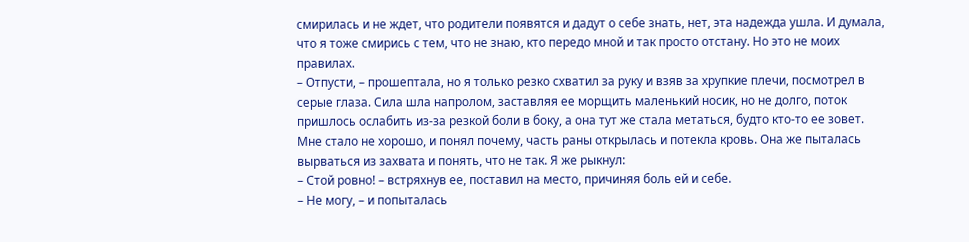смирилась и не ждет, что родители появятся и дадут о себе знать, нет, эта надежда ушла. И думала, что я тоже смирись с тем, что не знаю, кто передо мной и так просто отстану. Но это не моих правилах.
– Отпусти, – прошептала, но я только резко схватил за руку и взяв за хрупкие плечи, посмотрел в серые глаза. Сила шла напролом, заставляя ее морщить маленький носик, но не долго, поток пришлось ослабить из-за резкой боли в боку, а она тут же стала метаться, будто кто-то ее зовет. Мне стало не хорошо, и понял почему, часть раны открылась и потекла кровь. Она же пыталась вырваться из захвата и понять, что не так. Я же рыкнул:
– Стой ровно! – встряхнув ее, поставил на место, причиняя боль ей и себе.
– Не могу, – и попыталась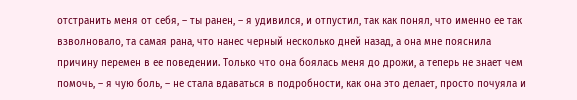отстранить меня от себя, – ты ранен, – я удивился, и отпустил, так как понял, что именно ее так взволновало, та самая рана, что нанес черный несколько дней назад, а она мне пояснила причину перемен в ее поведении. Только что она боялась меня до дрожи, а теперь не знает чем помочь, – я чую боль, – не стала вдаваться в подробности, как она это делает, просто почуяла и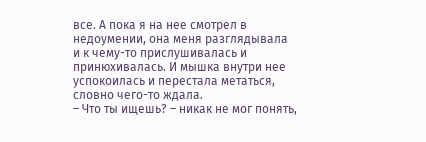все. А пока я на нее смотрел в недоумении, она меня разглядывала и к чему-то прислушивалась и принюхивалась. И мышка внутри нее успокоилась и перестала метаться, словно чего-то ждала.
– Что ты ищешь? – никак не мог понять,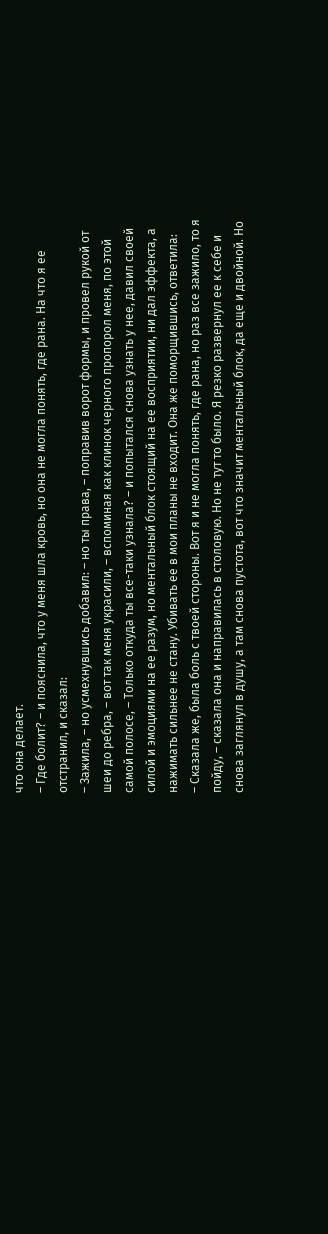что она делает.
– Где болит? – и пояснила, что у меня шла кровь, но она не могла понять, где рана. На что я ее отстранил, и сказал:
– Зажила, – но усмехнувшись добавил: – но ты права, – поправив ворот формы, и провел рукой от шеи до ребра, – вот так меня украсили, – вспоминая как клинок черного пропорол меня, по этой самой полосе, – Только откуда ты все-таки узнала? – и попытался снова узнать у нее, давил своей силой и эмоциями на ее разум, но ментальный блок стоящий на ее восприятии, ни дал эффекта, а нажимать сильнее не стану. Убивать ее в мои планы не входит. Она же поморщившись, ответила:
– Сказала же, была боль с твоей стороны. Вот я и не могла понять, где рана, но раз все зажило, то я пойду, – сказала она и направилась в столовую. Но не тут то было. Я резко развернул ее к себе и снова заглянул в душу, а там снова пустота, вот что значит ментальный блок, да еще и двойной. Но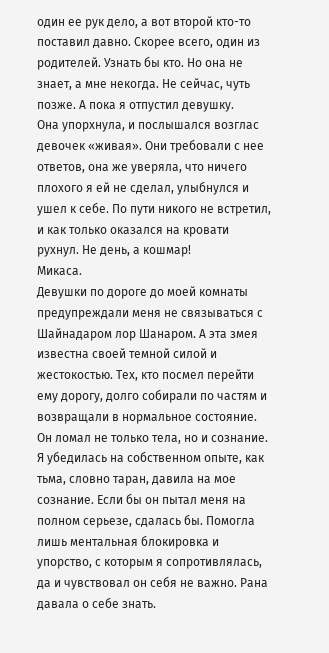один ее рук дело, а вот второй кто-то поставил давно. Скорее всего, один из родителей. Узнать бы кто. Но она не знает, а мне некогда. Не сейчас, чуть позже. А пока я отпустил девушку.
Она упорхнула, и послышался возглас девочек «живая». Они требовали с нее ответов, она же уверяла, что ничего плохого я ей не сделал, улыбнулся и ушел к себе. По пути никого не встретил, и как только оказался на кровати рухнул. Не день, а кошмар!
Микаса.
Девушки по дороге до моей комнаты предупреждали меня не связываться с Шайнадаром лор Шанаром. А эта змея известна своей темной силой и жестокостью. Тех, кто посмел перейти ему дорогу, долго собирали по частям и возвращали в нормальное состояние. Он ломал не только тела, но и сознание. Я убедилась на собственном опыте, как тьма, словно таран, давила на мое сознание. Если бы он пытал меня на полном серьезе, сдалась бы. Помогла лишь ментальная блокировка и упорство, с которым я сопротивлялась, да и чувствовал он себя не важно. Рана давала о себе знать.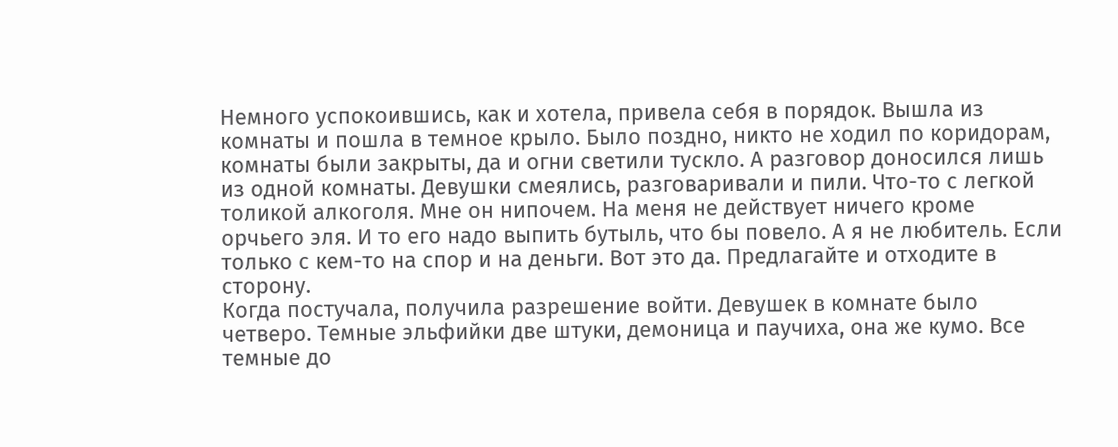Немного успокоившись, как и хотела, привела себя в порядок. Вышла из комнаты и пошла в темное крыло. Было поздно, никто не ходил по коридорам, комнаты были закрыты, да и огни светили тускло. А разговор доносился лишь из одной комнаты. Девушки смеялись, разговаривали и пили. Что-то с легкой толикой алкоголя. Мне он нипочем. На меня не действует ничего кроме орчьего эля. И то его надо выпить бутыль, что бы повело. А я не любитель. Если только с кем-то на спор и на деньги. Вот это да. Предлагайте и отходите в сторону.
Когда постучала, получила разрешение войти. Девушек в комнате было четверо. Темные эльфийки две штуки, демоница и паучиха, она же кумо. Все темные до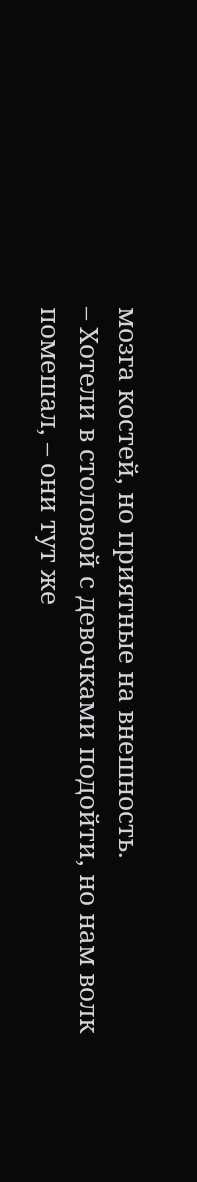мозга костей, но приятные на внешность.
– Хотели в столовой с девочками подойти, но нам волк помешал, – они тут же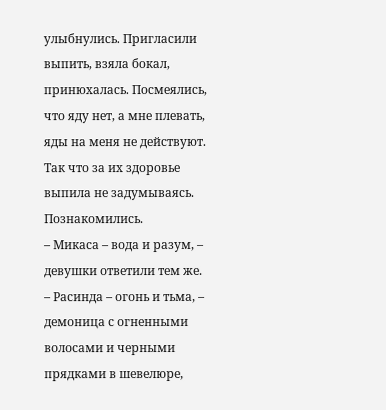улыбнулись. Пригласили выпить, взяла бокал, принюхалась. Посмеялись, что яду нет, а мне плевать, яды на меня не действуют. Так что за их здоровье выпила не задумываясь. Познакомились.
– Микаса – вода и разум, – девушки ответили тем же.
– Расинда – огонь и тьма, – демоница с огненными волосами и черными прядками в шевелюре,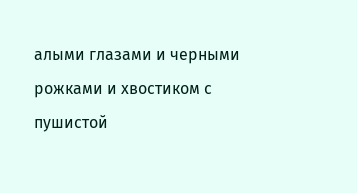алыми глазами и черными рожками и хвостиком с пушистой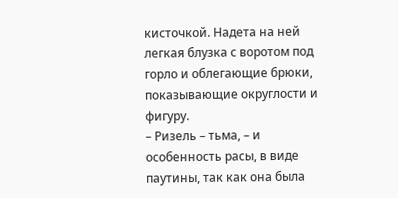кисточкой. Надета на ней легкая блузка с воротом под горло и облегающие брюки, показывающие округлости и фигуру.
– Ризель – тьма, – и особенность расы, в виде паутины, так как она была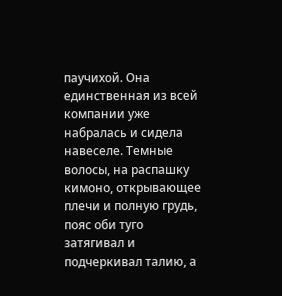паучихой. Она единственная из всей компании уже набралась и сидела навеселе. Темные волосы, на распашку кимоно, открывающее плечи и полную грудь, пояс оби туго затягивал и подчеркивал талию, а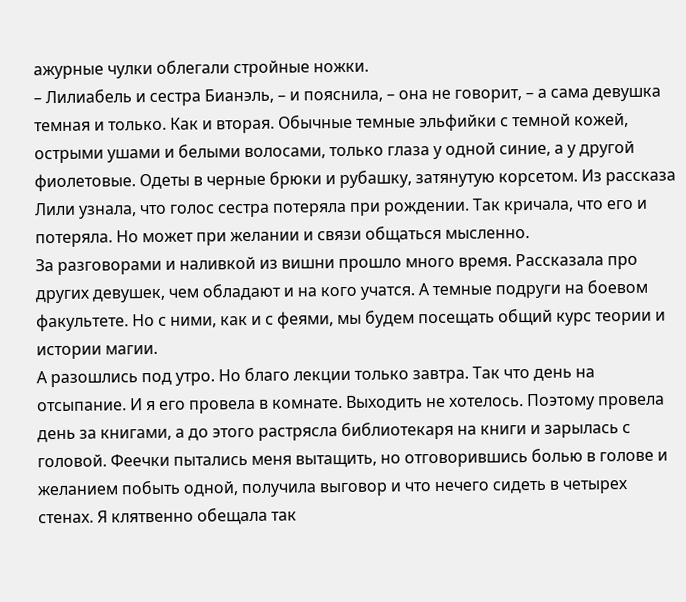ажурные чулки облегали стройные ножки.
– Лилиабель и сестра Бианэль, – и пояснила, – она не говорит, – а сама девушка темная и только. Как и вторая. Обычные темные эльфийки с темной кожей, острыми ушами и белыми волосами, только глаза у одной синие, а у другой фиолетовые. Одеты в черные брюки и рубашку, затянутую корсетом. Из рассказа Лили узнала, что голос сестра потеряла при рождении. Так кричала, что его и потеряла. Но может при желании и связи общаться мысленно.
За разговорами и наливкой из вишни прошло много время. Рассказала про других девушек, чем обладают и на кого учатся. А темные подруги на боевом факультете. Но с ними, как и с феями, мы будем посещать общий курс теории и истории магии.
А разошлись под утро. Но благо лекции только завтра. Так что день на отсыпание. И я его провела в комнате. Выходить не хотелось. Поэтому провела день за книгами, а до этого растрясла библиотекаря на книги и зарылась с головой. Феечки пытались меня вытащить, но отговорившись болью в голове и желанием побыть одной, получила выговор и что нечего сидеть в четырех стенах. Я клятвенно обещала так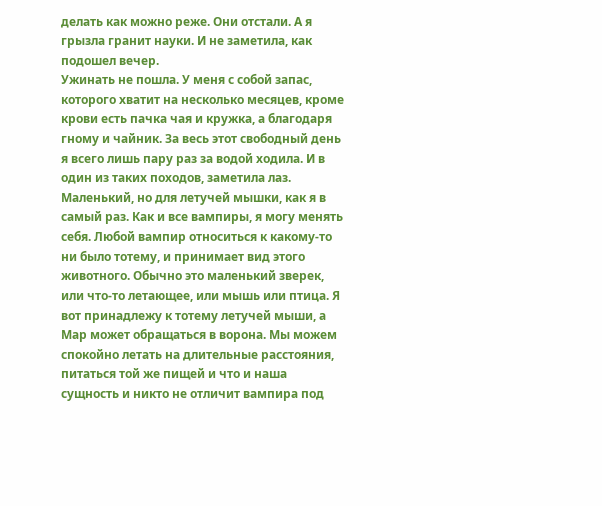делать как можно реже. Они отстали. А я грызла гранит науки. И не заметила, как подошел вечер.
Ужинать не пошла. У меня с собой запас, которого хватит на несколько месяцев, кроме крови есть пачка чая и кружка, а благодаря гному и чайник. За весь этот свободный день я всего лишь пару раз за водой ходила. И в один из таких походов, заметила лаз. Маленький, но для летучей мышки, как я в самый раз. Как и все вампиры, я могу менять себя. Любой вампир относиться к какому-то ни было тотему, и принимает вид этого животного. Обычно это маленький зверек, или что-то летающее, или мышь или птица. Я вот принадлежу к тотему летучей мыши, а Мар может обращаться в ворона. Мы можем спокойно летать на длительные расстояния, питаться той же пищей и что и наша сущность и никто не отличит вампира под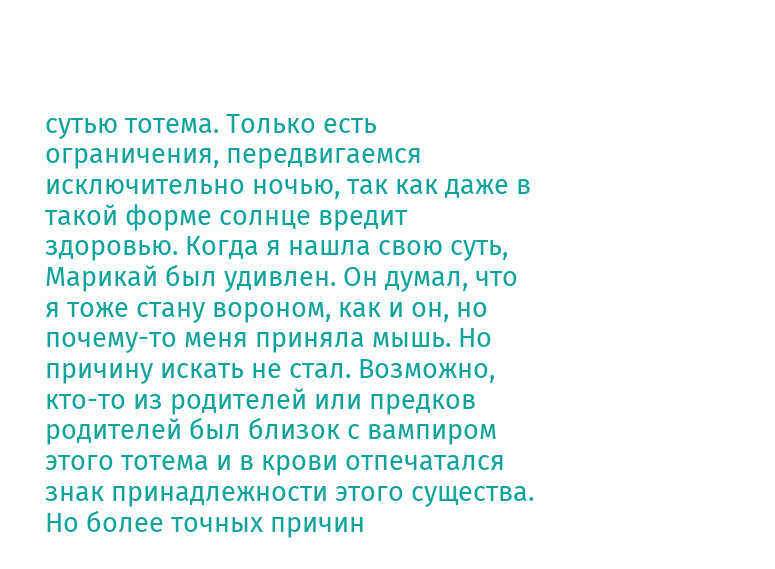сутью тотема. Только есть ограничения, передвигаемся исключительно ночью, так как даже в такой форме солнце вредит здоровью. Когда я нашла свою суть, Марикай был удивлен. Он думал, что я тоже стану вороном, как и он, но почему-то меня приняла мышь. Но причину искать не стал. Возможно, кто-то из родителей или предков родителей был близок с вампиром этого тотема и в крови отпечатался знак принадлежности этого существа. Но более точных причин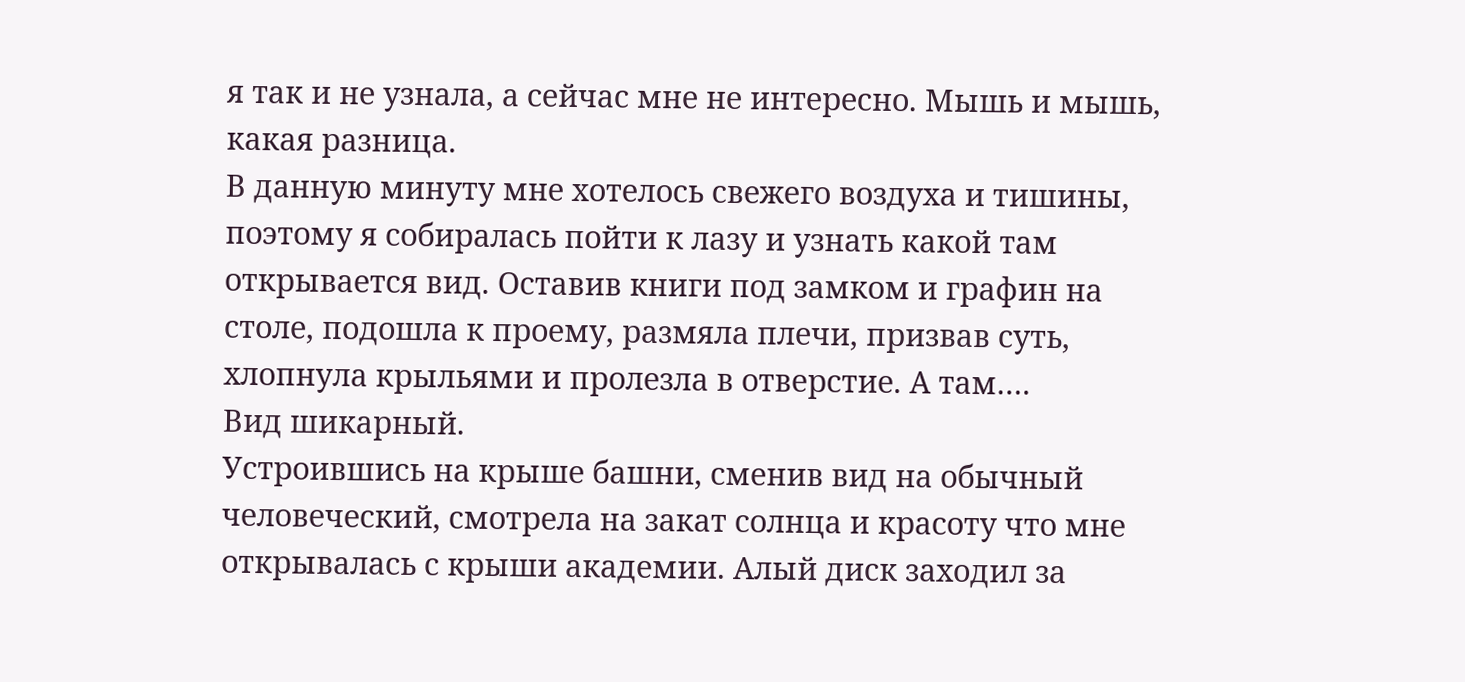я так и не узнала, а сейчас мне не интересно. Мышь и мышь, какая разница.
В данную минуту мне хотелось свежего воздуха и тишины, поэтому я собиралась пойти к лазу и узнать какой там открывается вид. Оставив книги под замком и графин на столе, подошла к проему, размяла плечи, призвав суть, хлопнула крыльями и пролезла в отверстие. А там….
Вид шикарный.
Устроившись на крыше башни, сменив вид на обычный человеческий, смотрела на закат солнца и красоту что мне открывалась с крыши академии. Алый диск заходил за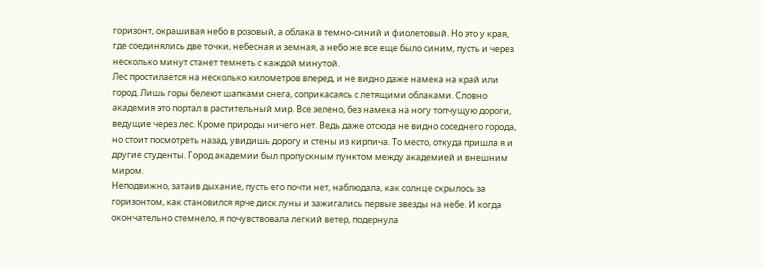горизонт, окрашивая небо в розовый, а облака в темно-синий и фиолетовый. Но это у края, где соединялись две точки, небесная и земная, а небо же все еще было синим, пусть и через несколько минут станет темнеть с каждой минутой.
Лес простилается на несколько километров вперед, и не видно даже намека на край или город. Лишь горы белеют шапками снега, соприкасаясь с летящими облаками. Словно академия это портал в растительный мир. Все зелено, без намека на ногу топчущую дороги, ведущие через лес. Кроме природы ничего нет. Ведь даже отсюда не видно соседнего города, но стоит посмотреть назад, увидишь дорогу и стены из кирпича. То место, откуда пришла я и другие студенты. Город академии был пропускным пунктом между академией и внешним миром.
Неподвижно, затаив дыхание, пусть его почти нет, наблюдала, как солнце скрылось за горизонтом, как становился ярче диск луны и зажигались первые звезды на небе. И когда окончательно стемнело, я почувствовала легкий ветер, подернула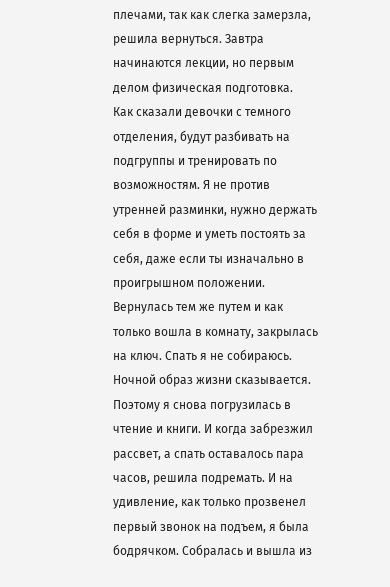плечами, так как слегка замерзла, решила вернуться. Завтра начинаются лекции, но первым делом физическая подготовка.
Как сказали девочки с темного отделения, будут разбивать на подгруппы и тренировать по возможностям. Я не против утренней разминки, нужно держать себя в форме и уметь постоять за себя, даже если ты изначально в проигрышном положении.
Вернулась тем же путем и как только вошла в комнату, закрылась на ключ. Спать я не собираюсь. Ночной образ жизни сказывается. Поэтому я снова погрузилась в чтение и книги. И когда забрезжил рассвет, а спать оставалось пара часов, решила подремать. И на удивление, как только прозвенел первый звонок на подъем, я была бодрячком. Собралась и вышла из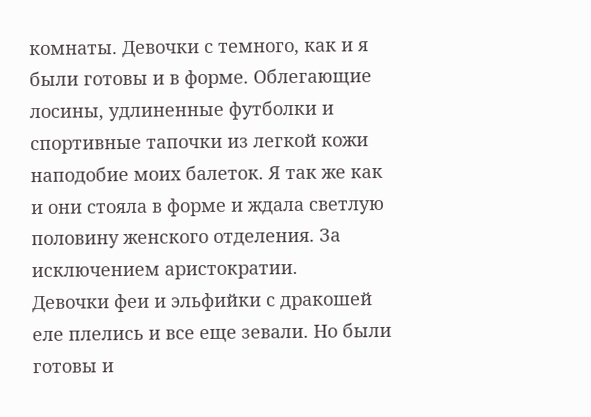комнаты. Девочки с темного, как и я были готовы и в форме. Облегающие лосины, удлиненные футболки и спортивные тапочки из легкой кожи наподобие моих балеток. Я так же как и они стояла в форме и ждала светлую половину женского отделения. За исключением аристократии.
Девочки феи и эльфийки с дракошей еле плелись и все еще зевали. Но были готовы и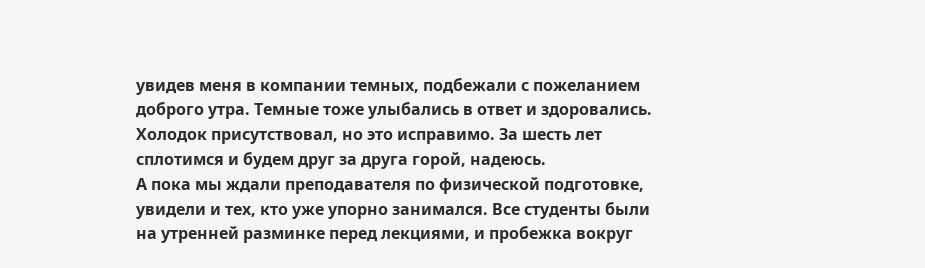увидев меня в компании темных, подбежали с пожеланием доброго утра. Темные тоже улыбались в ответ и здоровались. Холодок присутствовал, но это исправимо. За шесть лет сплотимся и будем друг за друга горой, надеюсь.
А пока мы ждали преподавателя по физической подготовке, увидели и тех, кто уже упорно занимался. Все студенты были на утренней разминке перед лекциями, и пробежка вокруг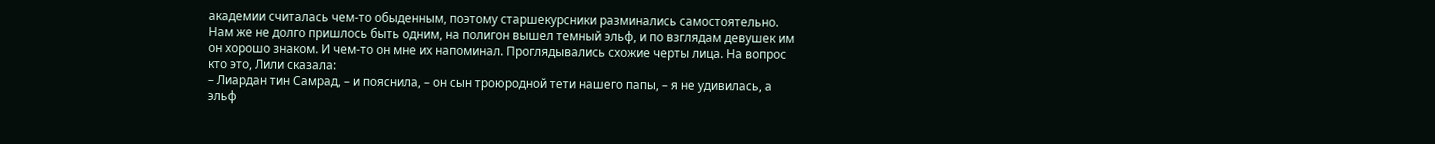академии считалась чем-то обыденным, поэтому старшекурсники разминались самостоятельно.
Нам же не долго пришлось быть одним, на полигон вышел темный эльф, и по взглядам девушек им он хорошо знаком. И чем-то он мне их напоминал. Проглядывались схожие черты лица. На вопрос кто это, Лили сказала:
– Лиардан тин Самрад, – и пояснила, – он сын троюродной тети нашего папы, – я не удивилась, а эльф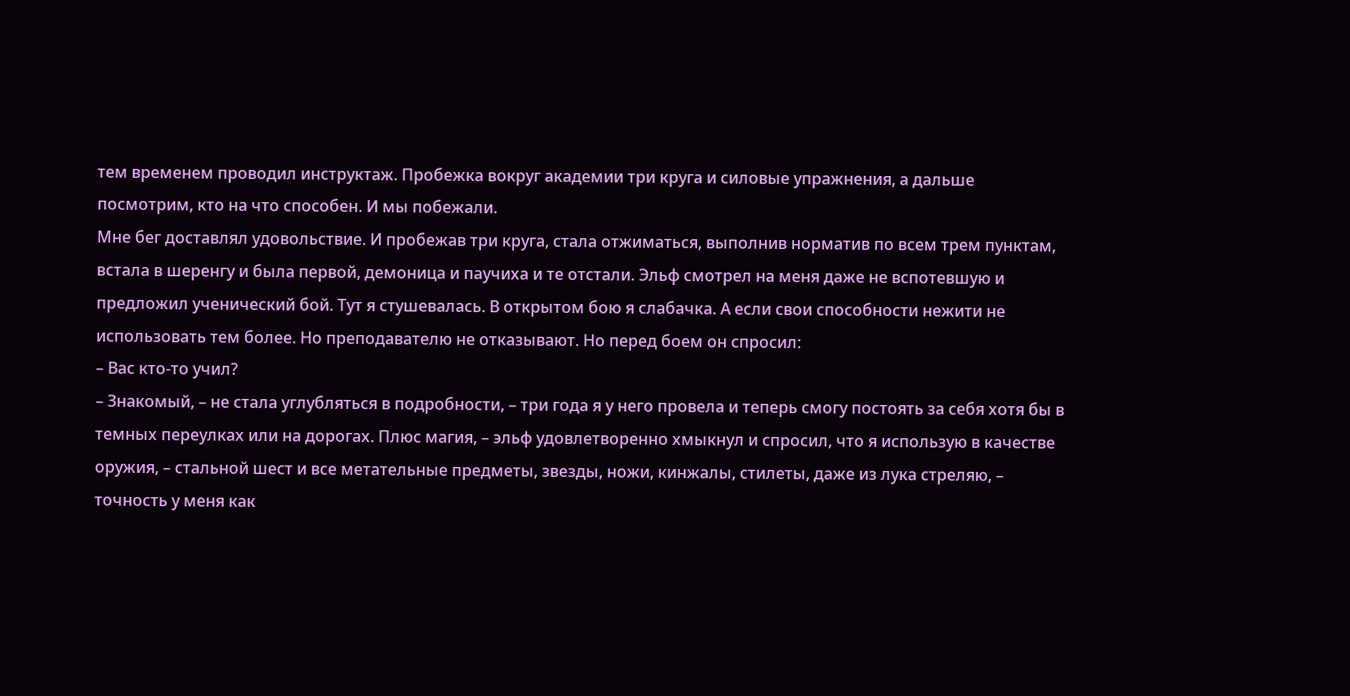тем временем проводил инструктаж. Пробежка вокруг академии три круга и силовые упражнения, а дальше посмотрим, кто на что способен. И мы побежали.
Мне бег доставлял удовольствие. И пробежав три круга, стала отжиматься, выполнив норматив по всем трем пунктам, встала в шеренгу и была первой, демоница и паучиха и те отстали. Эльф смотрел на меня даже не вспотевшую и предложил ученический бой. Тут я стушевалась. В открытом бою я слабачка. А если свои способности нежити не использовать тем более. Но преподавателю не отказывают. Но перед боем он спросил:
– Вас кто-то учил?
– Знакомый, – не стала углубляться в подробности, – три года я у него провела и теперь смогу постоять за себя хотя бы в темных переулках или на дорогах. Плюс магия, – эльф удовлетворенно хмыкнул и спросил, что я использую в качестве оружия, – стальной шест и все метательные предметы, звезды, ножи, кинжалы, стилеты, даже из лука стреляю, – точность у меня как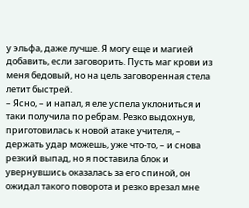у эльфа, даже лучше. Я могу еще и магией добавить, если заговорить. Пусть маг крови из меня бедовый, но на цель заговоренная стела летит быстрей.
– Ясно, – и напал, я еле успела уклониться и таки получила по ребрам. Резко выдохнув, приготовилась к новой атаке учителя, – держать удар можешь, уже что-то, – и снова резкий выпад, но я поставила блок и увернувшись оказалась за его спиной, он ожидал такого поворота и резко врезал мне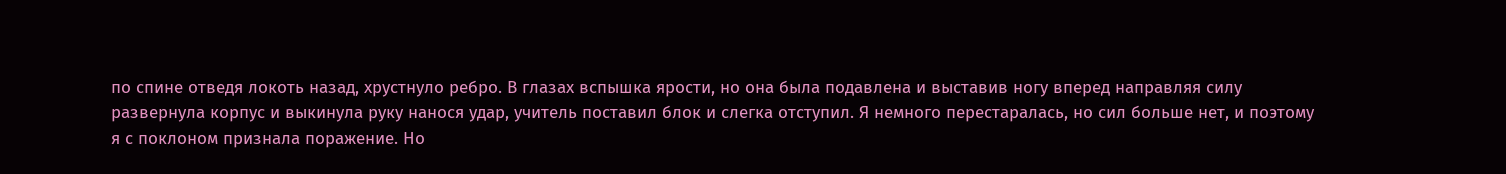по спине отведя локоть назад, хрустнуло ребро. В глазах вспышка ярости, но она была подавлена и выставив ногу вперед направляя силу развернула корпус и выкинула руку нанося удар, учитель поставил блок и слегка отступил. Я немного перестаралась, но сил больше нет, и поэтому я с поклоном признала поражение. Но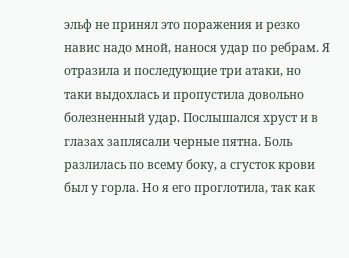эльф не принял это поражения и резко навис надо мной, нанося удар по ребрам. Я отразила и последующие три атаки, но таки выдохлась и пропустила довольно болезненный удар. Послышался хруст и в глазах заплясали черные пятна. Боль разлилась по всему боку, а сгусток крови был у горла. Но я его проглотила, так как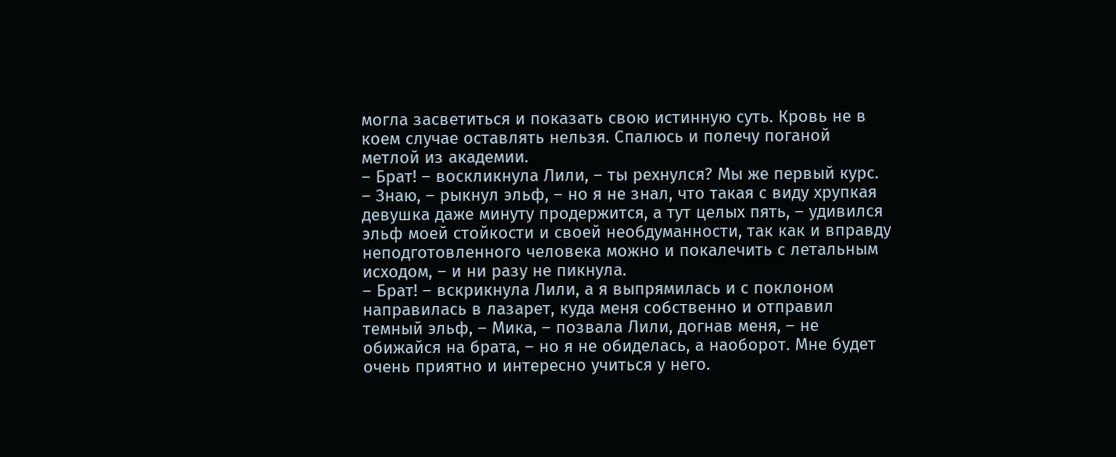могла засветиться и показать свою истинную суть. Кровь не в коем случае оставлять нельзя. Спалюсь и полечу поганой метлой из академии.
– Брат! – воскликнула Лили, – ты рехнулся? Мы же первый курс.
– Знаю, – рыкнул эльф, – но я не знал, что такая с виду хрупкая девушка даже минуту продержится, а тут целых пять, – удивился эльф моей стойкости и своей необдуманности, так как и вправду неподготовленного человека можно и покалечить с летальным исходом, – и ни разу не пикнула.
– Брат! – вскрикнула Лили, а я выпрямилась и с поклоном направилась в лазарет, куда меня собственно и отправил темный эльф, – Мика, – позвала Лили, догнав меня, – не обижайся на брата, – но я не обиделась, а наоборот. Мне будет очень приятно и интересно учиться у него.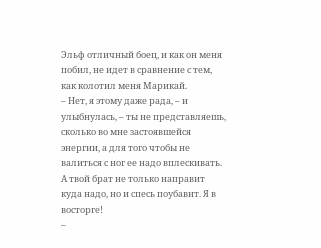Эльф отличный боец, и как он меня побил, не идет в сравнение с тем, как колотил меня Марикай.
– Нет, я этому даже рада, – и улыбнулась, – ты не представляешь, сколько во мне застоявшейся энергии, а для того чтобы не валиться с ног ее надо вплескивать. А твой брат не только направит куда надо, но и спесь поубавит. Я в восторге!
–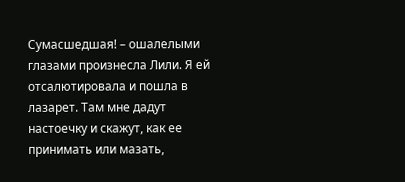Сумасшедшая! – ошалелыми глазами произнесла Лили. Я ей отсалютировала и пошла в лазарет. Там мне дадут настоечку и скажут, как ее принимать или мазать,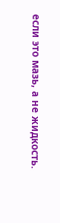если это мазь, а не жидкость.